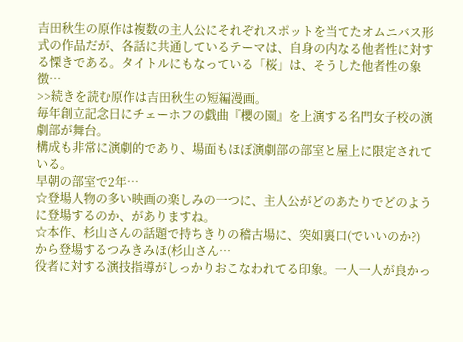吉田秋生の原作は複数の主人公にそれぞれスポットを当てたオムニバス形式の作品だが、各話に共通しているテーマは、自身の内なる他者性に対する慄きである。タイトルにもなっている「桜」は、そうした他者性の象徴…
>>続きを読む原作は吉田秋生の短編漫画。
毎年創立記念日にチェーホフの戯曲『櫻の園』を上演する名門女子校の演劇部が舞台。
構成も非常に演劇的であり、場面もほぼ演劇部の部室と屋上に限定されている。
早朝の部室で2年…
☆登場人物の多い映画の楽しみの一つに、主人公がどのあたりでどのように登場するのか、がありますね。
☆本作、杉山さんの話題で持ちきりの稽古場に、突如裏口(でいいのか?)から登場するつみきみほ(杉山さん…
役者に対する演技指導がしっかりおこなわれてる印象。一人一人が良かっ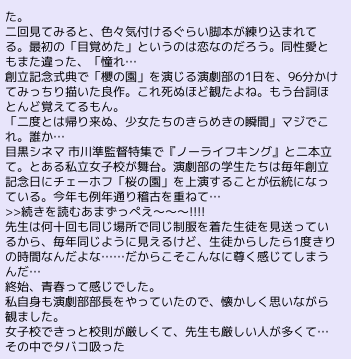た。
二回見てみると、色々気付けるぐらい脚本が練り込まれてる。最初の「目覚めた」というのは恋なのだろう。同性愛ともまた違った、「憧れ…
創立記念式典で「櫻の園」を演じる演劇部の1日を、96分かけてみっちり描いた良作。これ死ぬほど観たよね。もう台詞ほとんど覚えてるもん。
「二度とは帰り来ぬ、少女たちのきらめきの瞬間」マジでこれ。誰か…
目黒シネマ 市川準監督特集で『ノーライフキング』と二本立て。とある私立女子校が舞台。演劇部の学生たちは毎年創立記念日にチェーホフ「桜の園」を上演することが伝統になっている。今年も例年通り稽古を重ねて…
>>続きを読むあまずっぺえ〜〜〜!!!!
先生は何十回も同じ場所で同じ制服を着た生徒を見送っているから、毎年同じように見えるけど、生徒からしたら1度きりの時間なんだよな……だからこそこんなに尊く感じてしまうんだ…
終始、青春って感じでした。
私自身も演劇部部長をやっていたので、懐かしく思いながら観ました。
女子校できっと校則が厳しくて、先生も厳しい人が多くて…その中でタバコ吸った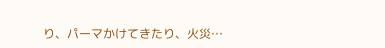り、パーマかけてきたり、火災…